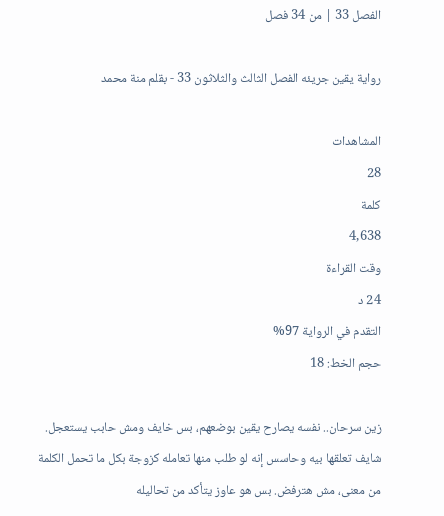الفصل 33 | من 34 فصل

رواية يقين جريئه الفصل الثالث والثلاثون 33 - بقلم منة محمد

المشاهدات
28
كلمة
4,638
وقت القراءة
24 د
التقدم في الرواية 97%
حجم الخط: 18

زين سرحان.. نفسه يصارح يقين بوضعهم، بس خايف ومش حابب يستعجل. شايف تعلقها بيه وحاسس إنه لو طلب منها تعامله كزوجة بكل ما تحمل الكلمة من معنى، مش هترفض. بس هو عاوز يتأكد من تحاليله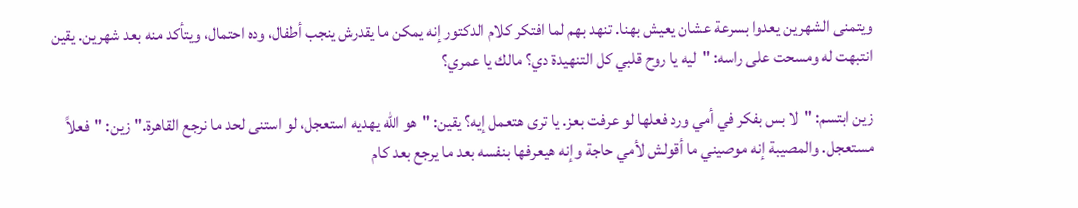ويتمنى الشهرين يعدوا بسرعة عشان يعيش بهنا. تنهد بهم لما افتكر كلام الدكتور إنه يمكن ما يقدرش ينجب أطفال، وده احتمال، ويتأكد منه بعد شهرين. يقين انتبهت له ومسحت على راسه: "ليه يا روح قلبي كل التنهيدة دي؟ مالك يا عمري؟

زين ابتسم: "لا بس بفكر في أمي ورد فعلها لو عرفت بعز. يا ترى هتعمل إيه؟ يقين: "هو الله يهديه استعجل، لو استنى لحد ما نرجع القاهرة." زين: "فعلاً مستعجل. والمصيبة إنه موصيني ما أقولش لأمي حاجة وإنه هيعرفها بنفسه بعد ما يرجع بعد كام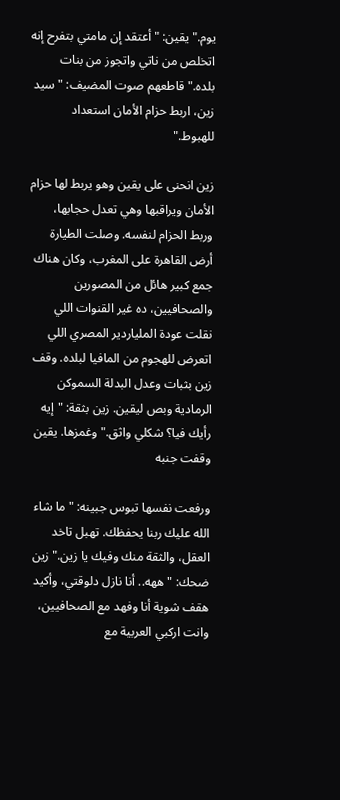يوم." يقين: "أعتقد إن مامتي بتفرح إنه اتخلص من ناتي واتجوز من بنات بلده." قاطعهم صوت المضيف: "سيد زين، اربط حزام الأمان استعداد للهبوط."

زين انحنى على يقين وهو يربط لها حزام الأمان ويراقبها وهي تعدل حجابها، وربط الحزام لنفسه. وصلت الطيارة أرض القاهرة على المغرب، وكان هناك جمع كبير هائل من المصورين والصحافيين، ده غير القنوات اللي نقلت عودة الملياردير المصري اللي اتعرض للهجوم من المافيا لبلده. وقف زين بثبات وعدل البدلة السموكن الرمادية وبص ليقين. زين بثقة: "إيه رأيك فيا؟ شكلي واثق." وغمزها. يقين وقفت جنبه

ورفعت نفسها تبوس جبينه: "ما شاء الله عليك ربنا يحفظك. تهبل تاخد العقل، والثقة منك وفيك يا زين." زين ضحك: "ههه.. أنا نازل دلوقتي، وأكيد هقف شوية أنا وفهد مع الصحافيين، وانت اركبي العربية مع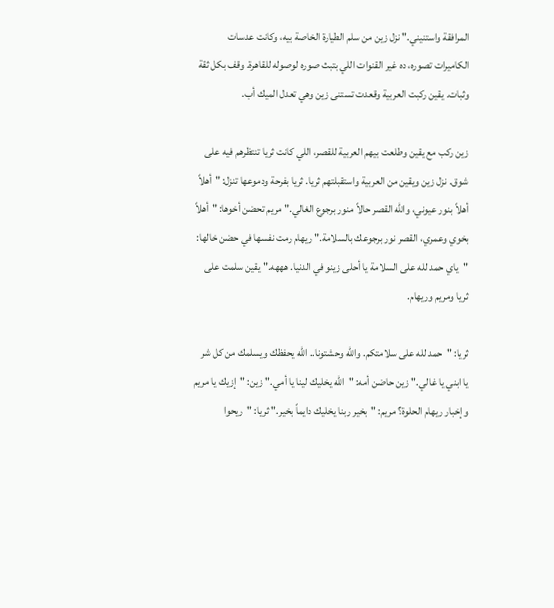المرافقة واستنيني." نزل زين من سلم الطيارة الخاصة بيه، وكانت عدسات الكاميرات تصوره، ده غير القنوات اللي بتبث صوره لوصوله للقاهرة. وقف بكل ثقة وثبات. يقين ركبت العربية وقعدت تستنى زين وهي تعدل الميك أب.

زين ركب مع يقين وطلعت بيهم العربية للقصر، اللي كانت ثريا تنتظرهم فيه على شوق. نزل زين ويقين من العربية واستقبلتهم ثريا. ثريا بفرحة ودموعها تنزل: "أهلاً أهلاً بنور عيوني، والله القصر حالاً منور برجوع الغالي." مريم تحضن أخوها: "أهلاً بخوي وعمري، القصر نور برجوعك بالسلامة." ريهام رمت نفسها في حضن خالها: "ياي حمد لله على السلامة يا أحلى زينو في الدنيا. هههه." يقين سلمت على ثريا ومريم وريهام.

ثريا: "حمد لله على سلامتكم. والله وحشتونا.. الله يحفظك ويسلمك من كل شر يا ابني يا غالي." زين حاضن أمه: "الله يخليك لينا يا أمي." زين: "إزيك يا مريم وإخبار ريهام الحلوة؟ مريم: "بخير ربنا يخليك دايماً بخير." ثريا: "ريحوا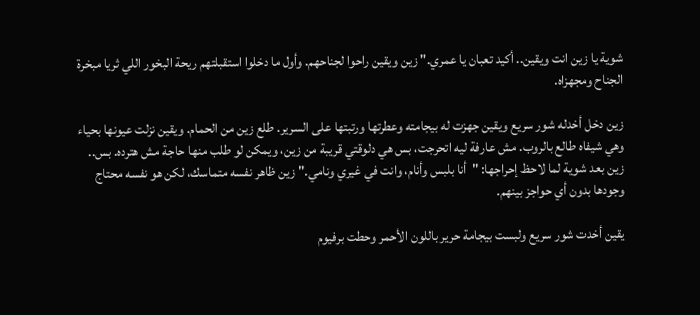شوية يا زين انت ويقين.. أكيد تعبان يا عمري." زين ويقين راحوا لجناحهم. وأول ما دخلوا استقبلتهم ريحة البخور اللي ثريا مبخرة الجناح ومجهزاه.

زين دخل أخدله شور سريع ويقين جهزت له بيجامته وعطرتها ورتبتها على السرير. طلع زين من الحمام. ويقين نزلت عيونها بحياء وهي شيفاه طالع بالروب. مش عارفة ليه اتحرجت، بس هي دلوقتي قريبة من زين، ويمكن لو طلب منها حاجة مش هترده. بس.. زين بعد شوية لما لاحظ إحراجها: "أنا بلبس وأنام، وانت في غيري ونامي." زين ظاهر نفسه متماسك، لكن هو نفسه محتاج وجودها بدون أي حواجز بينهم.

يقين أخدت شور سريع ولبست بيجامة حرير باللون الأحمر وحطت برفيوم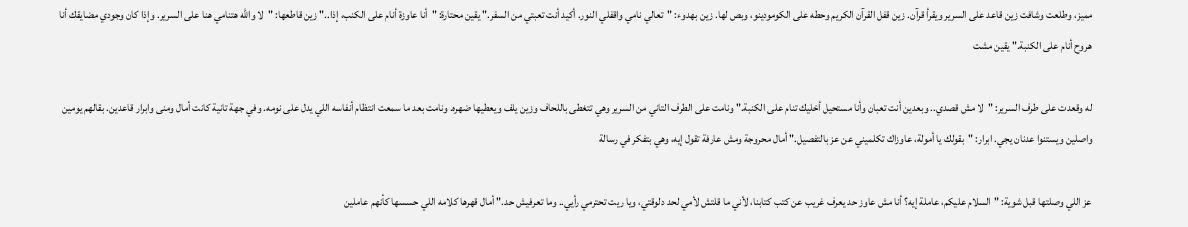مميز، وطلعت وشافت زين قاعد على السرير ويقرأ قرآن. زين قفل القرآن الكريم وحطه على الكومودينو، وبص لها. زين بهدوء: "تعالي نامي واقفلي النور. أكيد أنت تعبتي من السفر." يقين محتارة: "أنا عاوزة أنام على الكنب، إذا.." زين قاطعها: "لا والله هتنامي هنا على السرير. وإذا كان وجودي مضايقك أنا هروح أنام على الكنبة." يقين مشت

له وقعدت على طرف السرير: "لا مش قصدي.. وبعدين أنت تعبان وأنا مستحيل أخليك تنام على الكنبة." ونامت على الطرف التاني من السرير وهي تتغطى باللحاف وزين يلف ويعطيها ضهره. ونامت بعد ما سمعت انتظام أنفاسه اللي يدل على نومه. وفي جهة تانية كانت أمال ومنى وابرار قاعدين. بقالهم يومين واصلين ويستنوا عدنان يجي. ابرار: "بقولك يا أمولة، عاوزاك تكلميني عن عز بالتفصيل." أمال محروجة ومش عارفة تقول إيه، وهي بتفكر في رسالة

عز اللي وصلتها قبل شوية: "السلام عليكم، عاملة إيه؟ أنا مش عاوز حد يعرف غريب عن كتب كتابنا، لأني ما قلتش لأمي لحد دلوقتي، ويا ريت تحترمي رأيي.. وما تعرفيش حد." أمال قهرها كلامه اللي حسسها كأنهم عاملين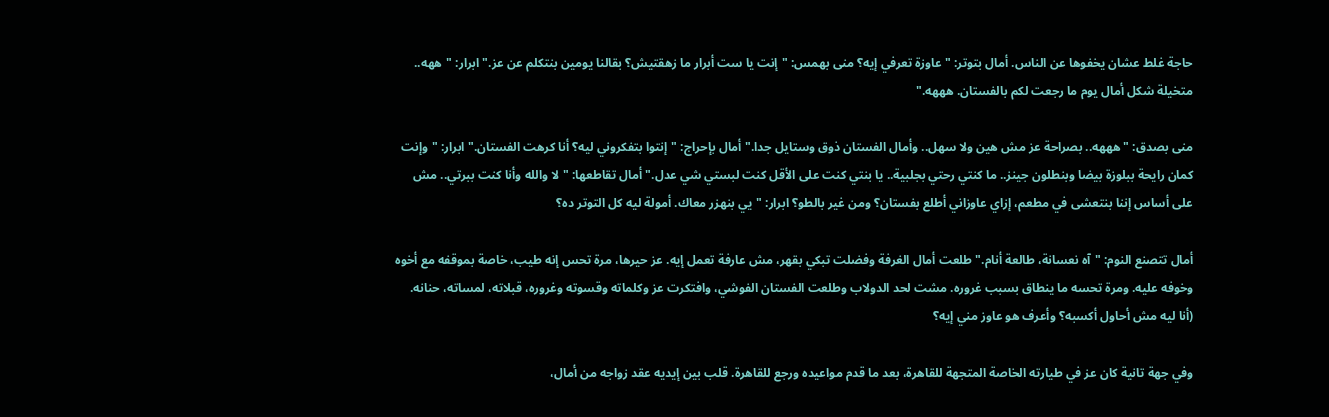حاجة غلط عشان يخفوها عن الناس. أمال بتوتر: "عاوزة تعرفي إيه؟ منى بهمس: "إنت يا ست أبرار ما زهقتيش؟ بقالنا يومين بنتكلم عن عز." ابرار: "ههه.. متخيلة شكل أمال يوم ما رجعت لكم بالفستان. هههه."

منى بصدق: "هههه.. بصراحة عز مش هين ولا سهل.. وأمال الفستان ذوق وستايل جدا." أمال بإحراج: "إنتوا بتفكروني ليه؟ أنا كرهت الفستان." ابرار: "وإنت كمان رايحة ببلوزة بيضا وبنطلون جينز.. ما كنتي رحتي بجلبية.. يا بنتي كنت على الأقل كنت لبستي شي عدل." أمال تقاطعها: "لا والله وأنا كنت ببرتي.. مش على أساس إننا بنتعشى في مطعم، إزاي عاوزاني أطلع بفستان؟ ومن غير بالطو؟ ابرار: "يي بنهزر معاك. أمولة ليه كل التوتر ده؟

أمال تتصنع النوم: "آه نعسانة، طالعة أنام." طلعت أمال الغرفة وفضلت تبكي بقهر، مش عارفة تعمل إيه. عز حيرها، مرة تحس إنه طيب، خاصة بموقفه مع أخوه وخوفه عليه. ومرة تحسه ما ينطاق بسبب غروره. مشت لحد الدولاب وطلعت الفستان الفوشي، وافتكرت عز وكلماته وقسوته وغروره، قبلاته، لمساته، حنانه. (أنا ليه مش أحاول أكسبه؟ وأعرف هو عاوز مني إيه؟

وفي جهة تانية كان عز في طيارته الخاصة المتجهة للقاهرة، بعد ما قدم مواعيده ورجع للقاهرة. قلب بين إيديه عقد زواجه من أمال،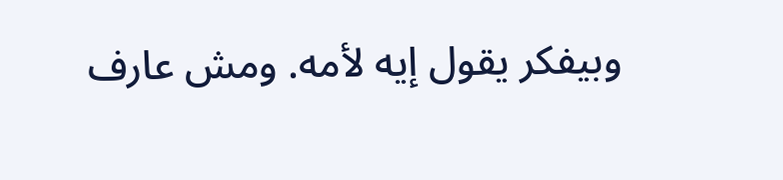وبيفكر يقول إيه لأمه. ومش عارف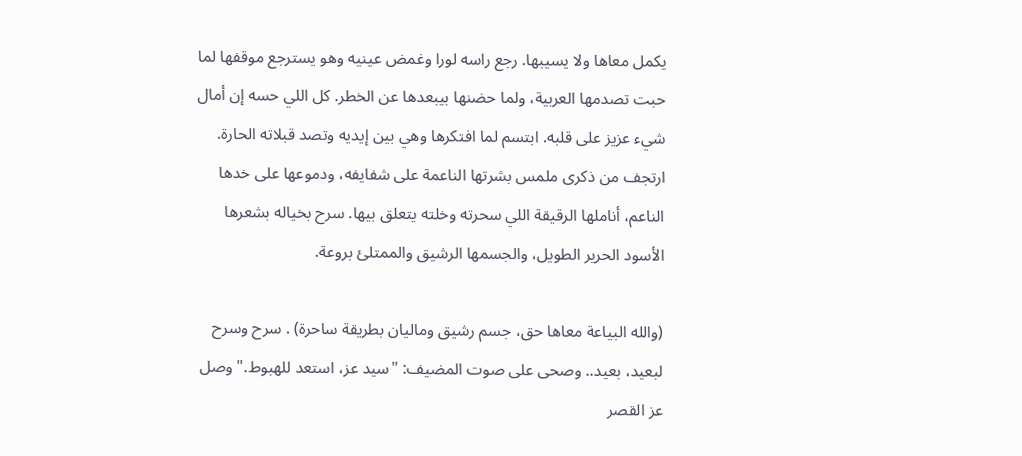يكمل معاها ولا يسيبها. رجع راسه لورا وغمض عينيه وهو يسترجع موقفها لما حبت تصدمها العربية، ولما حضنها بيبعدها عن الخطر. كل اللي حسه إن أمال شيء عزيز على قلبه. ابتسم لما افتكرها وهي بين إيديه وتصد قبلاته الحارة. ارتجف من ذكرى ملمس بشرتها الناعمة على شفايفه، ودموعها على خدها الناعم، أناملها الرقيقة اللي سحرته وخلته يتعلق بيها. سرح بخياله بشعرها الأسود الحرير الطويل، والجسمها الرشيق والممتلئ بروعة.

(والله البياعة معاها حق، جسم رشيق وماليان بطريقة ساحرة) . سرح وسرح لبعيد، بعيد.. وصحى على صوت المضيف: "سيد عز، استعد للهبوط." وصل عز القصر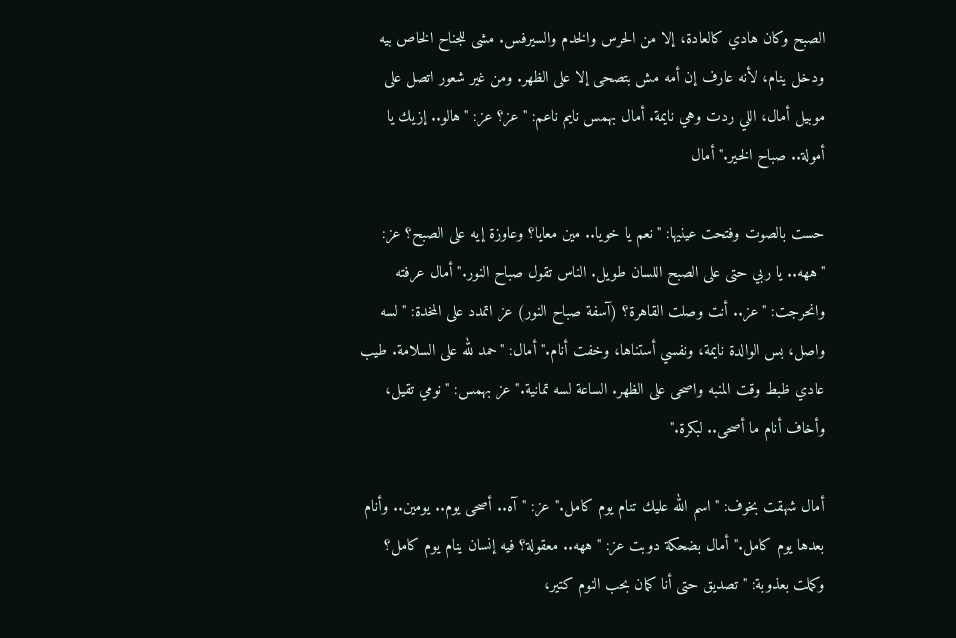الصبح وكان هادي كالعادة، إلا من الحرس والخدم والسيرفس. مشى للجناح الخاص بيه ودخل ينام، لأنه عارف إن أمه مش بتصحى إلا على الظهر. ومن غير شعور اتصل على موبيل أمال، اللي ردت وهي نايمة. أمال بهمس نايم ناعم: "عز؟ عز: "هالو.. إزيك يا أمولة.. صباح الخير." أمال

حست بالصوت وفتحت عينيها: "نعم يا خويا.. مين معايا؟ وعاوزة إيه على الصبح؟ عز: "ههه.. يا ربي حتى على الصبح اللسان طويل. الناس تقول صباح النور." أمال عرفته وانحرجت: "عز.. أنت وصلت القاهرة؟ (آسفة صباح النور) عز اتمدد على المخدة: "لسه واصل، بس الوالدة نايمة، ونفسي أستناها، وخفت أنام." أمال: "حمد لله على السلامة. طيب عادي ظبط وقت المنبه واصحى على الظهر. الساعة لسه تمانية." عز بهمس: "نومي تقيل، وأخاف أنام ما أصحى.. لبكرة."

أمال شهقت بخوف: "اسم الله عليك تنام يوم كامل." عز: "آه.. أصحى يوم.. يومين.. وأنام بعدها يوم كامل." أمال بضحكة دوبت عز: "ههه.. معقولة؟ فيه إنسان ينام يوم كامل؟ وكملت بعذوبة: "تصديق حتى أنا كمان بحب النوم كتير،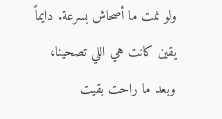ولو نمت ما أصحاش بسرعة. دايماً يقين كانت هي اللي تصحينا، وبعد ما راحت بقيت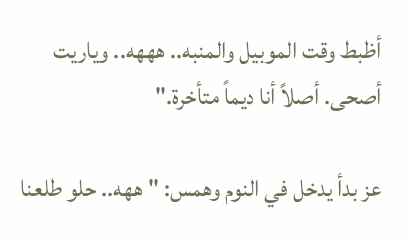أظبط وقت الموبيل والمنبه.. هههه.. وياريت أصحى. أصلاً أنا ديماً متأخرة."

عز بدأ يدخل في النوم وهمس: "ههه.. حلو طلعنا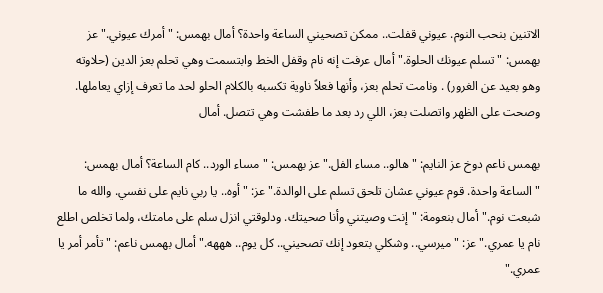الاتنين بنحب النوم. عيوني قفلت.. ممكن تصحيني الساعة واحدة؟ أمال بهمس: "أمرك عيوني." عز بهمس: "تسلم عيونك الحلوة." أمال عرفت إنه نام وقفل الخط وابتسمت وهي تحلم بعز الدين (حلاوته وهو بعيد عن الغرور) . ونامت تحلم بعز، وأنها فعلاً ناوية تكسبه بالكلام الحلو لحد ما تعرف إزاي يعاملها. وصحت على الظهر واتصلت بعز، اللي رد بعد ما طفشت وهي تتصل. أمال

بهمس ناعم دوخ عز النايم: "هالو.. مساء الفل." عز بهمس: "مساء الورد.. كام الساعة؟ أمال بهمس: "الساعة واحدة. قوم عيوني عشان تلحق تسلم على الوالدة." عز: "أوه.. يا ربي نايم على نفسي. والله ما شبعت نوم." أمال بنعومة: "إنت وصيتني وأنا صحيتك. ودلوقتي انزل سلم على مامتك، ولما تخلص اطلع نام يا عمري." عز: "ميرسي.. وشكلي بتعود إنك تصحيني.. كل يوم.. هههه." أمال بهمس ناعم: "تأمر أمر يا عمري."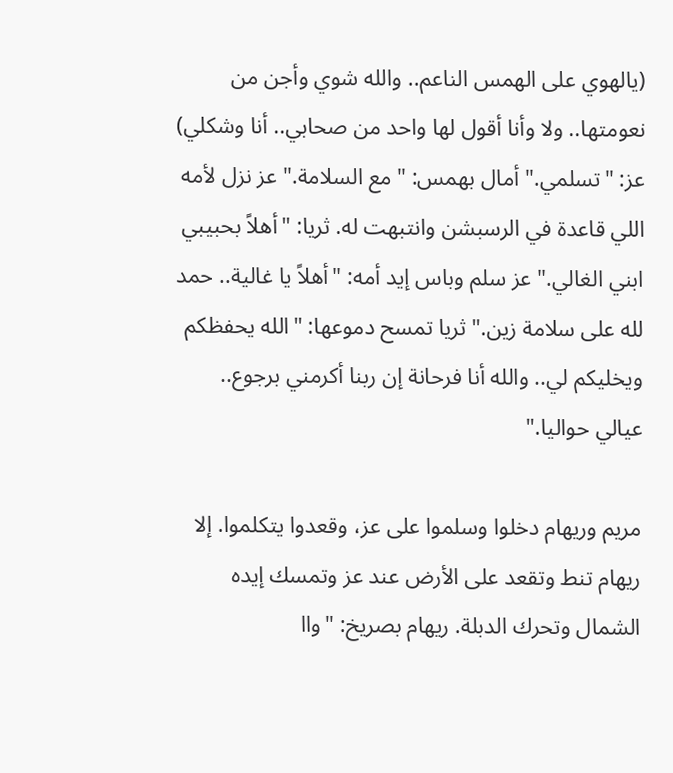(يالهوي على الهمس الناعم.. والله شوي وأجن من نعومتها.. ولا وأنا أقول لها واحد من صحابي.. أنا وشكلي) عز: "تسلمي." أمال بهمس: "مع السلامة." عز نزل لأمه اللي قاعدة في الرسبشن وانتبهت له. ثريا: "أهلاً بحبيبي ابني الغالي." عز سلم وباس إيد أمه: "أهلاً يا غالية.. حمد لله على سلامة زين." ثريا تمسح دموعها: "الله يحفظكم ويخليكم لي.. والله أنا فرحانة إن ربنا أكرمني برجوع.. عيالي حواليا."

مريم وريهام دخلوا وسلموا على عز، وقعدوا يتكلموا. إلا ريهام تنط وتقعد على الأرض عند عز وتمسك إيده الشمال وتحرك الدبلة. ريهام بصريخ: "واا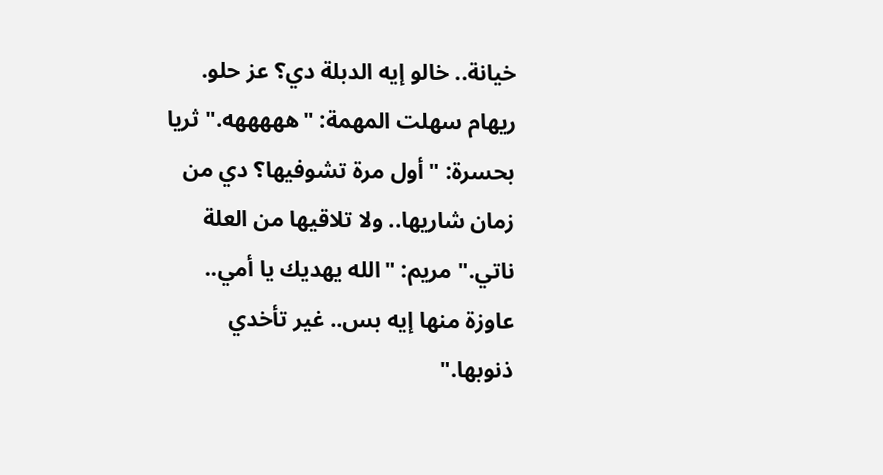خيانة.. خالو إيه الدبلة دي؟ عز حلو. ريهام سهلت المهمة: "هههههه." ثريا بحسرة: "أول مرة تشوفيها؟ دي من زمان شاريها.. ولا تلاقيها من العلة ناتي." مريم: "الله يهديك يا أمي.. عاوزة منها إيه بس.. غير تأخدي ذنوبها."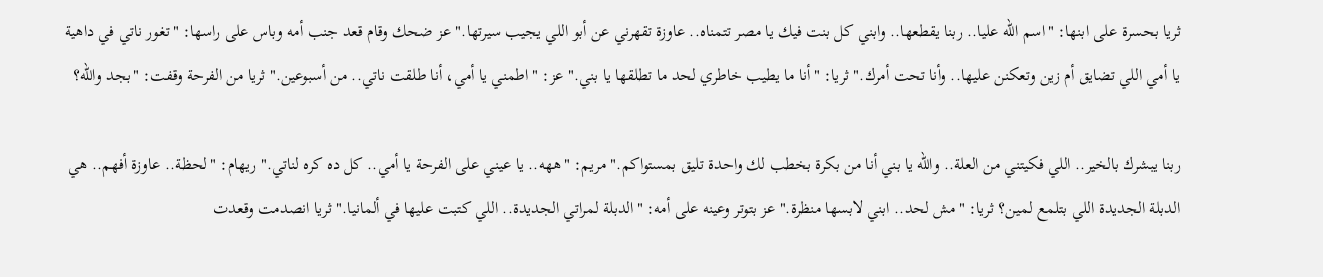ثريا بحسرة على ابنها: "اسم الله عليا.. ربنا يقطعها.. وابني كل بنت فيك يا مصر تتمناه.. عاوزة تقهرني عن أبو اللي يجيب سيرتها." عز ضحك وقام قعد جنب أمه وباس على راسها: "تغور ناتي في داهية يا أمي اللي تضايق أم زين وتعكنن عليها.. وأنا تحت أمرك." ثريا: "أنا ما يطيب خاطري لحد ما تطلقها يا بني." عز: "اطمني يا أمي، أنا طلقت ناتي.. من أسبوعين." ثريا من الفرحة وقفت: "بجد والله؟

ربنا يبشرك بالخير.. اللي فكيتني من العلة.. والله يا بني أنا من بكرة بخطب لك واحدة تليق بمستواكم." مريم: "ههه.. يا عيني على الفرحة يا أمي.. كل ده كره لناتي." ريهام: "لحظة.. عاوزة أفهم.. هي الدبلة الجديدة اللي بتلمع لمين؟ ثريا: "مش لحد.. ابني لابسها منظرة." عز بتوتر وعينه على أمه: "الدبلة لمراتي الجديدة.. اللي كتبت عليها في ألمانيا." ثريا انصدمت وقعدت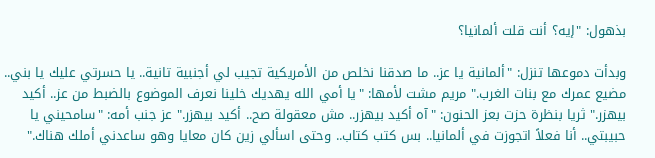بذهول: "إيه؟ أنت قلت ألمانيا؟

وبدأت دموعها تنزل: "ألمانية يا عز.. ما صدقنا نخلص من الأمريكية تجيب لي أجنبية تانية.. يا حسرتي عليك يا بني.. مضيع عمرك مع بنات الغرب." مريم مشت لأمها: "يا أمي الله يهديك خلينا نعرف الموضوع بالضبط من عز.. أكيد بيهزر." ثريا بنظرة حزت بعز الحنون: "آه أكيد بيهزر.. مش معقولة صح.. أكيد بيهزر." عز جنب أمه: "سامحيني يا حبيبتي.. أنا فعلاً اتجوزت في ألمانيا.. بس كتب كتاب.. وحتى اسألي زين كان معايا وهو ساعدني أملك هناك."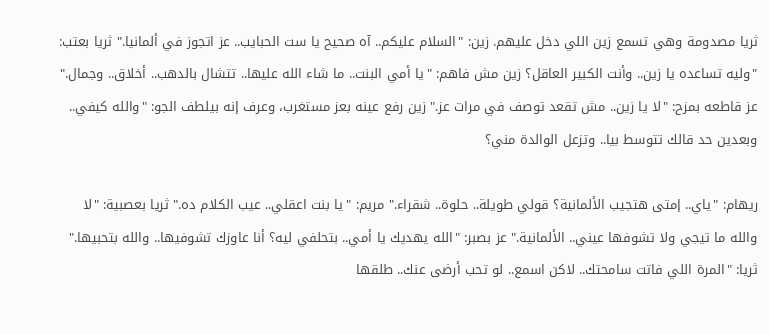ثريا مصدومة وهي تسمع زين اللي دخل عليهم. زين: "السلام عليكم.. آه صحيح يا ست الحبايب.. عز اتجوز في ألمانيا." ثريا بعتب: "وليه تساعده يا زين.. وأنت الكبير العاقل؟ زين مش فاهم: "يا أمي البنت.. ما شاء الله عليها.. تتشال بالدهب.. أخلاق.. وجمال." عز قاطعه بمزح: "لا يا زين.. مش تقعد توصف في مرات عز." زين رفع عينه بعز مستغرب، وعرف إنه بيلطف الجو: "والله كيفي.. وبعدين حد قالك تتوسط بيا.. وتزعل الوالدة مني؟

ريهام: "ياي.. إمتى هتجيب الألمانية؟ قولي طويلة.. حلوة.. شقراء." مريم: "يا بنت اعقلي.. عيب الكلام ده." ثريا بعصبية: "لا والله ما تيجي ولا تشوفها عيني.. الألمانية." عز بصبر: "الله يهديك يا أمي.. بتحلفي ليه؟ أنا عاوزك تشوفيها.. والله بتحبيها." ثريا: "المرة اللي فاتت سامحتك.. لاكن اسمع.. لو تحب أرضى عنك.. طلقها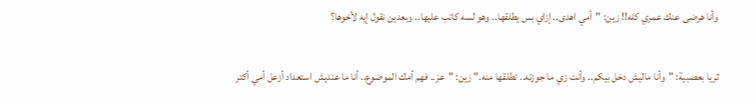وأنا هرضى عنك عمري كله!! زين: "أمي اهدى.. إزاي بس يطلقها.. وهو لسه كاتب عليها.. وبعدين نقول إيه لأخوها؟

ثريا بعصبية: "وأنا ماليش دخل بيكم.. وأنت زي ما جوزته.. تطلقها منه." زين: "عز.. فهم أمك الموضوع.. أنا ما عنديش استعداد أزعل أمي أكتر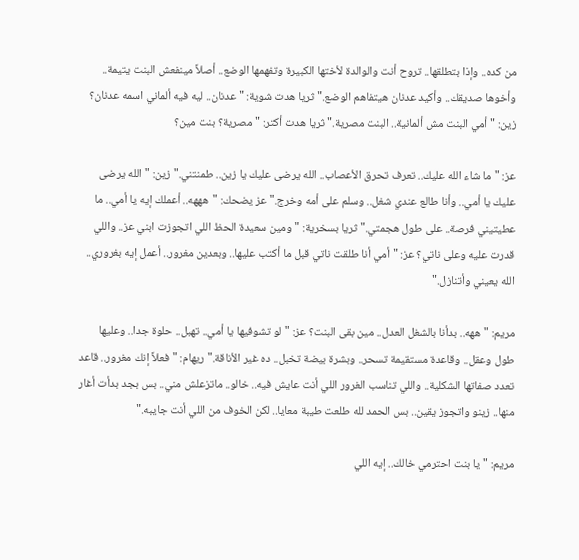من كده.. وإذا بتطلقها.. تروح أنت والوالدة لأختها الكبيرة وتفهمها الوضع.. أصلاً مينفعش البنت يتيمة.. وأخوها صديقك.. وأكيد عدنان هيتفاهم الوضع." ثريا هدت شوية: "عدنان.. ليه فيه ألماني اسمه عدنان؟ زين: "أمي البنت مش ألمانية.. البنت مصرية." ثريا هدت أكتر: "مصرية؟ بنت مين؟

عز: "ما شاء الله عليك.. تعرف تحرق الأعصاب.. الله يرضى عليك يا زين.. طمنتني." زين: "الله يرضى عليك يا أمي.. وأنا طالع عندي شغل.. وسلم على أمه وخرج." عز يضحك: "هههه.. أعملك إيه يا أمي.. ما عطيتيني فرصة.. على طول هجمتي." ثريا بسخرية: "ومين سعيدة الحظ اللي اتجوزت ابني عز.. واللي قدرت عليه وعلى ناتي؟ عز: "أمي أنا طلقت ناتي قبل ما أكتب عليها.. وبعدين مغرور.. أعمل إيه بغروري.. الله يعيني وأتنازل."

مريم: "ههه.. بدأنا بالشغل العدل.. مين بقى البنت؟ عز: "لو تشوفيها يا أمي.. تهبل.. حلوة جدا.. وعليها طول وعقل.. وقاعدة مستقيمة تسحر.. وبشرة بيضة تخبل.. ده غير الأناقة." ريهام: "فعلاً إنك مغرور.. قاعد تعدد صفاتها الشكلية.. واللي تناسب الغرور اللي أنت عايش فيه.. خالو.. ماتزعلش مني.. بس بجد بدأت أغار منها.. زينو واتجوز يقين.. بس الحمد لله طلعت طيبة معايا.. لكن الخوف من اللي أنت جايبه."

مريم: "يا بنت احترمي خالك.. إيه اللي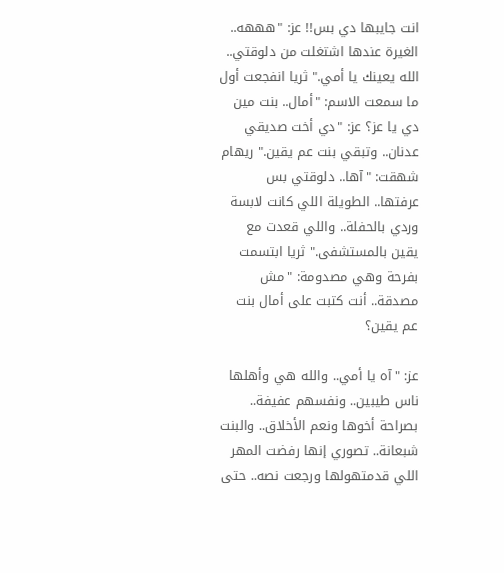انت جايبها دي بس!! عز: "هههه.. الغيرة عندها اشتغلت من دلوقتي.. الله يعينك يا أمي." ثريا انفجعت أول ما سمعت الاسم: "أمال.. بنت مين دي يا عز؟ عز: "دي أخت صديقي عدنان.. وتبقي بنت عم يقين." ريهام شهقت: "آها.. دلوقتي بس عرفتها.. الطويلة اللي كانت لابسة وردي بالحفلة.. واللي قعدت مع يقين بالمستشفى." ثريا ابتسمت بفرحة وهي مصدومة: "مش مصدقة.. أنت كتبت على أمال بنت عم يقين؟

عز: "آه يا أمي.. والله هي وأهلها ناس طيبين.. ونفسهم عفيفة.. بصراحة أخوها ونعم الأخلاق.. والبنت شبعانة.. تصوري إنها رفضت المهر اللي قدمتهولها ورجعت نصه.. حتى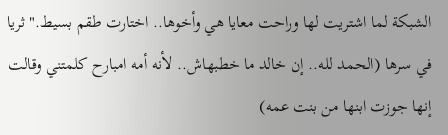الشبكة لما اشتريت لها وراحت معايا هي وأخوها.. اختارت طقم بسيط." ثريا في سرها (الحمد لله.. إن خالد ما خطبهاش.. لأنه أمه امبارح كلمتني وقالت إنها جوزت ابنها من بنت عمه)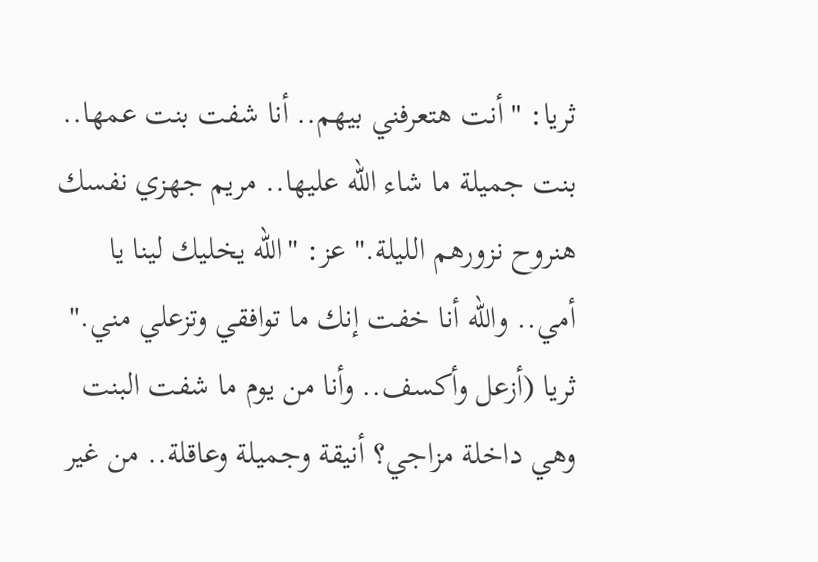ثريا: "أنت هتعرفني بيهم.. أنا شفت بنت عمها.. بنت جميلة ما شاء الله عليها.. مريم جهزي نفسك هنروح نزورهم الليلة." عز: "الله يخليك لينا يا أمي.. والله أنا خفت إنك ما توافقي وتزعلي مني." ثريا (أزعل وأكسف.. وأنا من يوم ما شفت البنت وهي داخلة مزاجي؟ أنيقة وجميلة وعاقلة.. من غير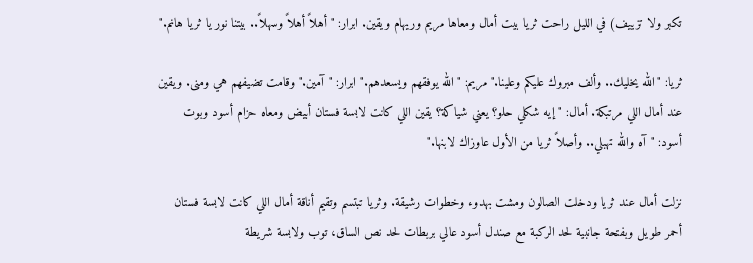تكبر ولا تزييف) في الليل راحت ثريا بيت أمال ومعاها مريم وريهام ويقين. ابرار: "أهلاً أهلاً وسهلاً.. بيتنا نور يا ثريا هانم."

ثريا: "الله يخليك.. وألف مبروك عليكم وعلينا." مريم: "الله يوفقهم ويسعدهم." ابرار: "آمين." وقامت تضيفهم هي ومنى. ويقين عند أمال اللي مرتبكة. أمال: "إيه شكلي حلو؟ يعني شياكة؟ يقين اللي كانت لابسة فستان أبيض ومعاه حزام أسود وبوت أسود: "آه والله تهبلي.. وأصلاً ثريا من الأول عاوزاك لابنها."

نزلت أمال عند ثريا ودخلت الصالون ومشت بهدوء وخطوات رشيقة. وثريا تبتسم وتقيم أناقة أمال اللي كانت لابسة فستان أحمر طويل وبفتحة جانبية لحد الركبة مع صندل أسود عالي بربطات لحد نص الساق، توب ولابسة شريطة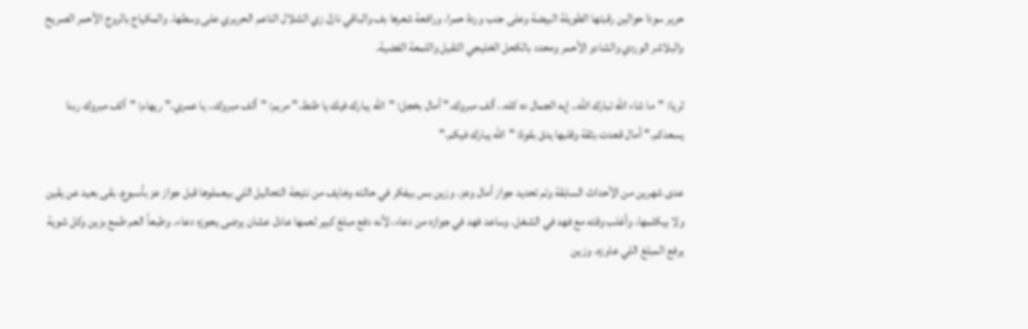حرير سودا حوالين رقبتها الطويلة البيضة وعلى جنب وردة حمرا، ورافعة شعرها بف والباقي نازل زي الشلال الناعم الحريري على وسطها. والمكياج بالروج الأحمر الصريح والبلاشر الوردي والشادو الأحمر ومحدد بالكحل الخليجي التقيل واللمعة الفضية.

ثريا: "ما شاء الله تبارك الله.. إيه الجمال ده كله.. ألف مبروك." أمال بخجل: "الله يبارك فيك يا طنط." مريم: "ألف مبروك.. يا عمري." ريهام: "ألف مبروك ربنا يسعدكم." أمال قعدت بثقة وقلبها يدق بقوة: "الله يبارك فيكم."

عدى شهرين من الأحداث السابقة وتم تحديد جواز أمال وعز. وزين بس بيفكر في حالته وخايف من نتيجة التحاليل اللي بيعملوها قبل جواز عز بأسبوع. بقى بعيد عن يقين ولا بيكلمها، وأغلب وقته مع فهد في الشغل. وساعد فهد في جوازه من دعاء، لأنه دفع مبلغ كبير لعمها عادل عشان يرضى يجوزه دعاء. وطبعاً العم طمع بزين وكل شوية يرفع المبلغ اللي عاوزه. وزين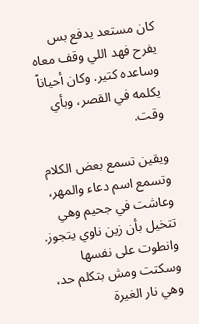كان مستعد يدفع بس يفرح فهد اللي وقف معاه وساعده كتير. وكان أحياناً يكلمه في القصر، وبأي وقت.

ويقين تسمع بعض الكلام وتسمع اسم دعاء والمهر، وعاشت في جحيم وهي تتخيل بأن زين ناوي يتجوز. وانطوت على نفسها وسكتت ومش بتكلم حد، وهي نار الغيرة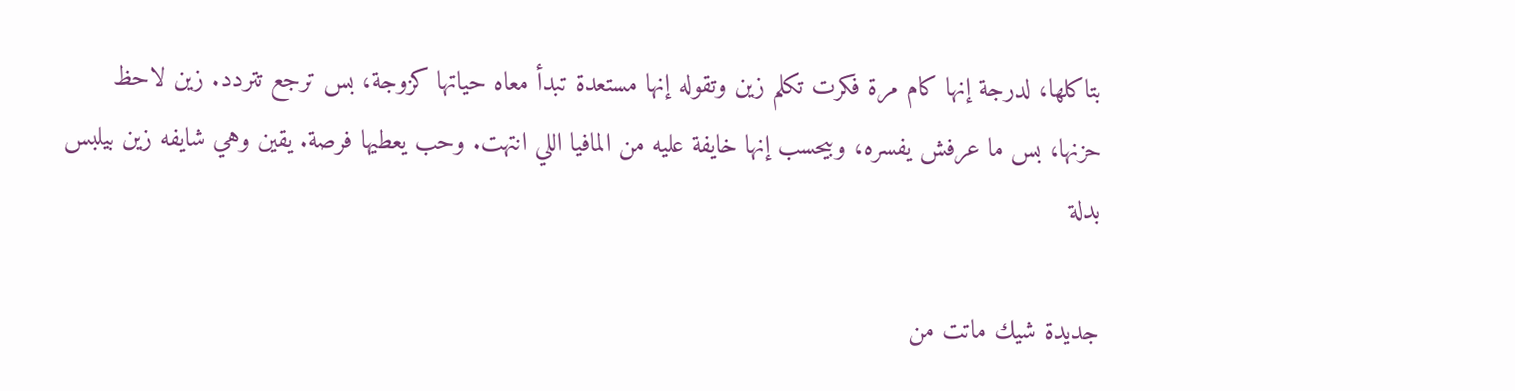بتاكلها، لدرجة إنها كام مرة فكرت تكلم زين وتقوله إنها مستعدة تبدأ معاه حياتها كزوجة، بس ترجع تتردد. زين لاحظ حزنها، بس ما عرفش يفسره، وبيحسب إنها خايفة عليه من المافيا اللي انتهت. وحب يعطيها فرصة. يقين وهي شايفه زين بيلبس بدلة

جديدة شيك ماتت من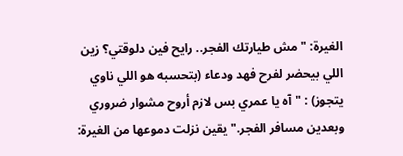الغيرة: "مش طيارتك الفجر.. رايح فين دلوقتي؟ زين اللي بيحضر لفرح فهد ودعاء (بتحسبه هو اللي ناوي يتجوز) : "آه يا عمري بس لازم أروح مشوار ضروري وبعدين مسافر الفجر." يقين نزلت دموعها من الغيرة: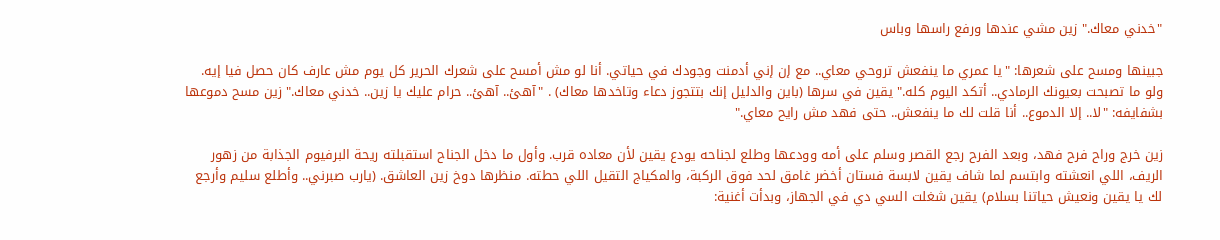"خدني معاك." زين مشي عندها ورفع راسها وباس

جبينها ومسح على شعرها: "يا عمري ما ينفعش تروحي معاي.. مع إن إني أدمنت وجودك في حياتي. أنا لو مش أمسح على شعرك الحرير كل يوم مش عارف كان حصل فيا إيه. ولو ما تصبحت بعيونك الرمادي.. أتكد اليوم كله." يقين في سرها (باين والدليل إنك بتتجوز دعاء وتاخدها معاك) . "آهئ.. آهئ.. حرام عليك يا زين.. خدني معاك." زين مسح دموعها بشفايفه: "لا.. إلا الدموع.. أنا قلت لك ما ينفعش.. حتى فهد مش رايح معاي."

زين خرج وراح فرح فهد، وبعد الفرح رجع القصر وسلم على أمه وودعها وطلع لجناحه يودع يقين لأن معاده قرب. وأول ما دخل الجناح استقبلته ريحة البرفيوم الجذابة من زهور الريف، اللي انعشته وابتسم لما شاف يقين لابسة فستان أخضر غامق لحد فوق الركبة، والمكياج التقيل اللي حطته. منظرها دوخ زين العاشق. (يارب صبرني.. وأطلع سليم وأرجع لك يا يقين ونعيش حياتنا بسلام) يقين شغلت السي دي في الجهاز، وبدأت أغنية: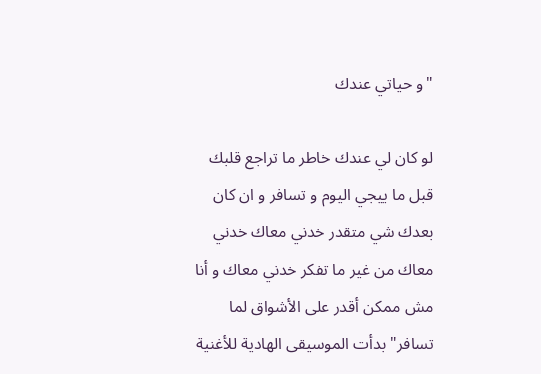"و حياتي عندك

لو كان لي عندك خاطر ما تراجع قلبك قبل ما ييجي اليوم و تسافر و ان كان بعدك شي متقدر خدني معاك خدني معاك من غير ما تفكر خدني معاك و أنا مش ممكن أقدر على الأشواق لما تسافر" بدأت الموسيقى الهادية للأغنية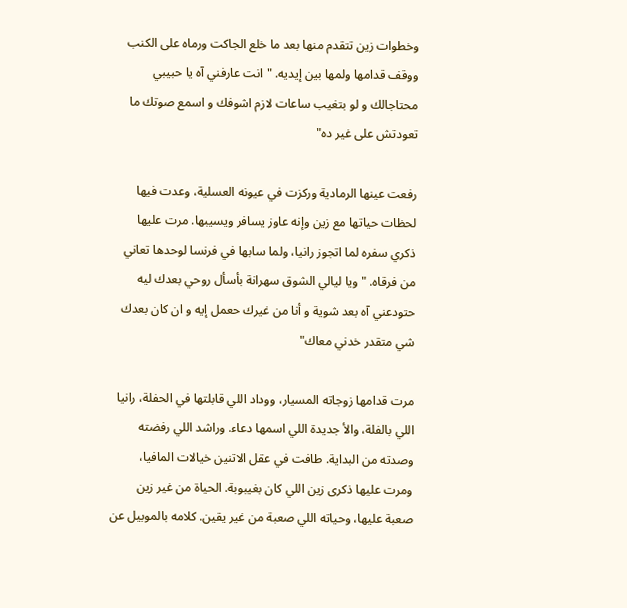وخطوات زين تتقدم منها بعد ما خلع الجاكت ورماه على الكنب ووقف قدامها ولمها بين إيديه. "انت عارفني آه يا حبيبي محتاجالك و لو بتغيب ساعات لازم اشوفك و اسمع صوتك ما تعودتش على غير ده"

رفعت عينها الرمادية وركزت في عيونه العسلية، وعدت فيها لحظات حياتها مع زين وإنه عاوز يسافر ويسيبها. مرت عليها ذكري سفره لما اتجوز رانيا، ولما سابها في فرنسا لوحدها تعاني من فرقاه. "ويا ليالي الشوق سهرانة بأسأل روحي بعدك ليه حتودعني آه بعد شوية و أنا من غيرك حعمل إيه و ان كان بعدك شي متقدر خدني معاك"

مرت قدامها زوجاته المسيار، ووداد اللي قابلتها في الحفلة، رانيا اللي بالفلة، والأ جديدة اللي اسمها دعاء. وراشد اللي رفضته وصدته من البداية. طافت في عقل الاتنين خيالات المافيا، ومرت عليها ذكرى زين اللي كان بغيبوبة. الحياة من غير زين صعبة عليها، وحياته اللي صعبة من غير يقين. كلامه بالموبيل عن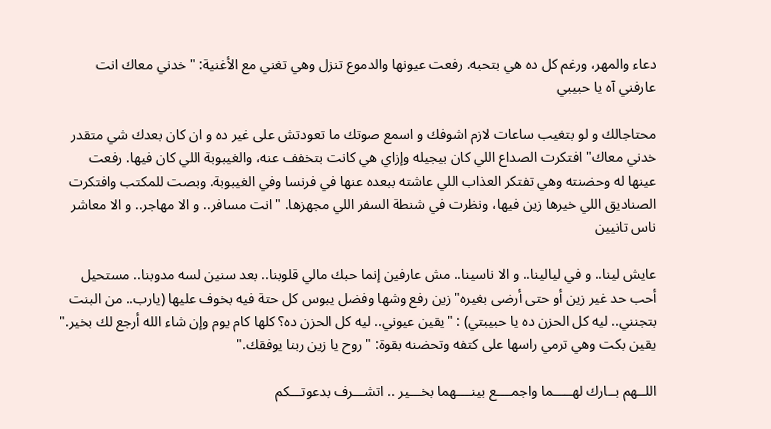دعاء والمهر، ورغم كل ده هي بتحبه. رفعت عيونها والدموع تنزل وهي تغني مع الأغنية: "خدني معاك انت عارفني آه يا حبيبي

محتاجالك و لو بتغيب ساعات لازم اشوفك و اسمع صوتك ما تعودتش على غير ده و ان كان بعدك شي متقدر خدني معاك" افتكرت الصداع اللي كان بيجيله وإزاي هي كانت بتخفف عنه، والغيبوبة اللي كان فيها. رفعت عينها له وحضنته وهي تفتكر العذاب اللي عاشته ببعده عنها في فرنسا وفي الغيبوبة. وبصت للمكتب وافتكرت الصناديق اللي خيرها زين فيها، ونظرت في شنطة السفر اللي مجهزها. "انت مسافر.. و الا مهاجر.. و الا معاشر ناس تانيين

عايش لينا.. و في ليالينا.. و الا ناسينا.. مش عارفين إنما حبك مالي قلوبنا.. بعد سنين لسه مدوبنا.. مستحيل أحب حد غير زين أو حتى أرضى بغيره" زين رفع وشها وفضل يبوس كل حتة فيه بخوف عليها (يارب.. من البنت بتجنني.. ليه كل الحزن ده يا حبيبتي) : "يقين عيوني.. ليه كل الحزن ده؟ كلها كام يوم وإن شاء الله أرجع لك بخير." يقين بكت وهي ترمي راسها على كتفه وتحضنه بقوة: "روح يا زين ربنا يوفقك."

اللــهم بــارك لهـــــما واجمــــع بينــــهما بخـــير .. اتشـــرف بدعوتـــكم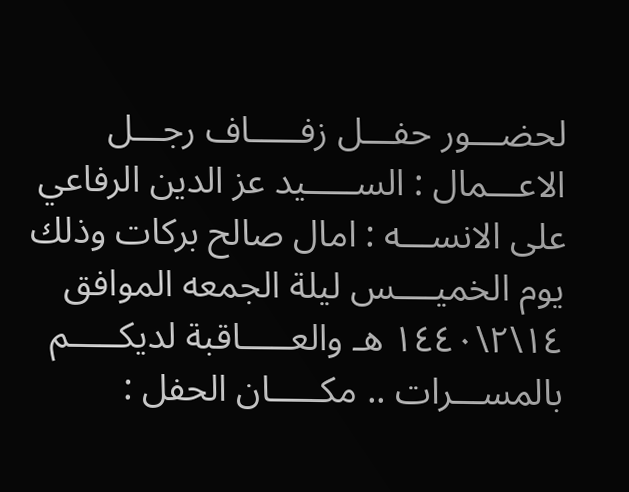لحضـــور حفـــل زفـــــاف رجـــل الاعـــمال : الســـــيد عز الدين الرفاعي على الانســـه : امال صالح بركات وذلك يوم الخميــــس ليلة الجمعه الموافق ١٤\٢\١٤٤٠ هـ والعـــــاقبة لديكـــــم بالمســـرات .. مكـــــان الحفل :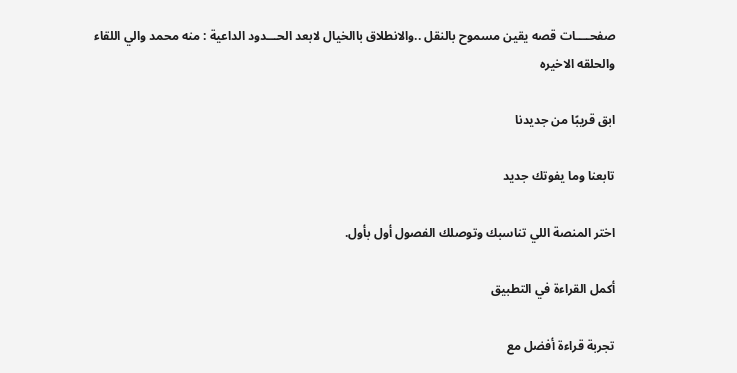صفحــــات قصه يقين مسموح بالنقل ..والانطلاق باالخيال لابعد الحـــدود الداعية : منه محمد والي اللقاء والحلقه الاخيره

ابق قريبًا من جديدنا

تابعنا وما يفوتك جديد

اختر المنصة اللي تناسبك وتوصلك الفصول أول بأول.

أكمل القراءة في التطبيق

تجربة قراءة أفضل مع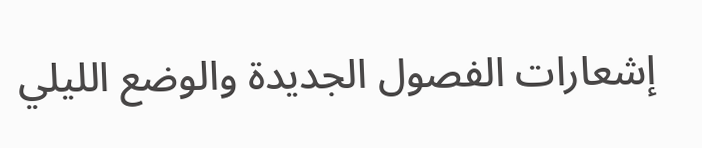إشعارات الفصول الجديدة والوضع الليلي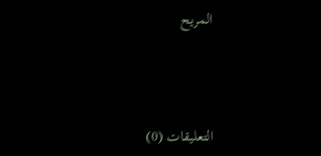المريح



التعليقات (0)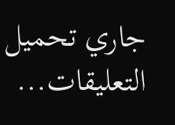جاري تحميل التعليقات...